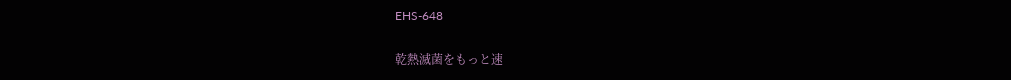EHS-648

乾熱滅菌をもっと速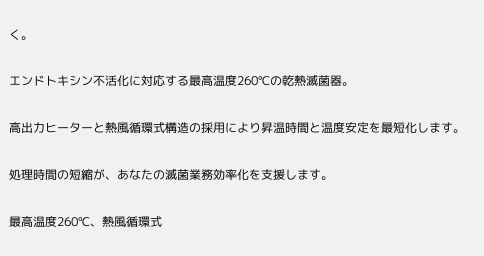く。

エンドトキシン不活化に対応する最高温度260℃の乾熱滅菌器。

高出力ヒーターと熱風循環式構造の採用により昇温時間と温度安定を最短化します。

処理時間の短縮が、あなたの滅菌業務効率化を支援します。

最高温度260℃、熱風循環式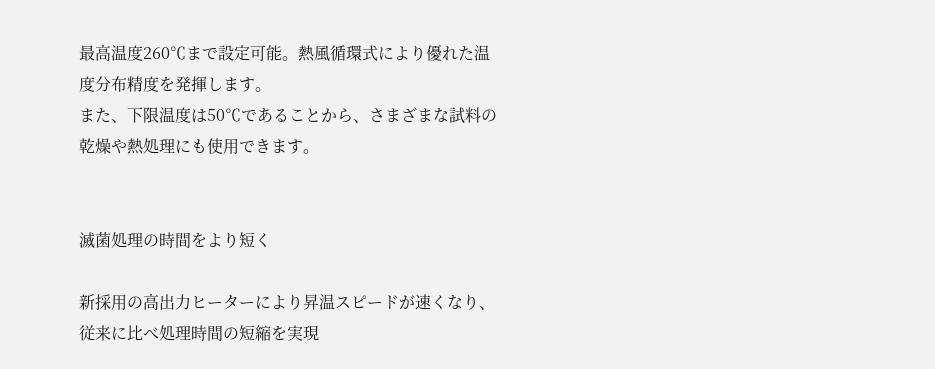最高温度260℃まで設定可能。熱風循環式により優れた温度分布精度を発揮します。
また、下限温度は50℃であることから、さまざまな試料の乾燥や熱処理にも使用できます。


滅菌処理の時間をより短く

新採用の高出力ヒーターにより昇温スピードが速くなり、従来に比べ処理時間の短縮を実現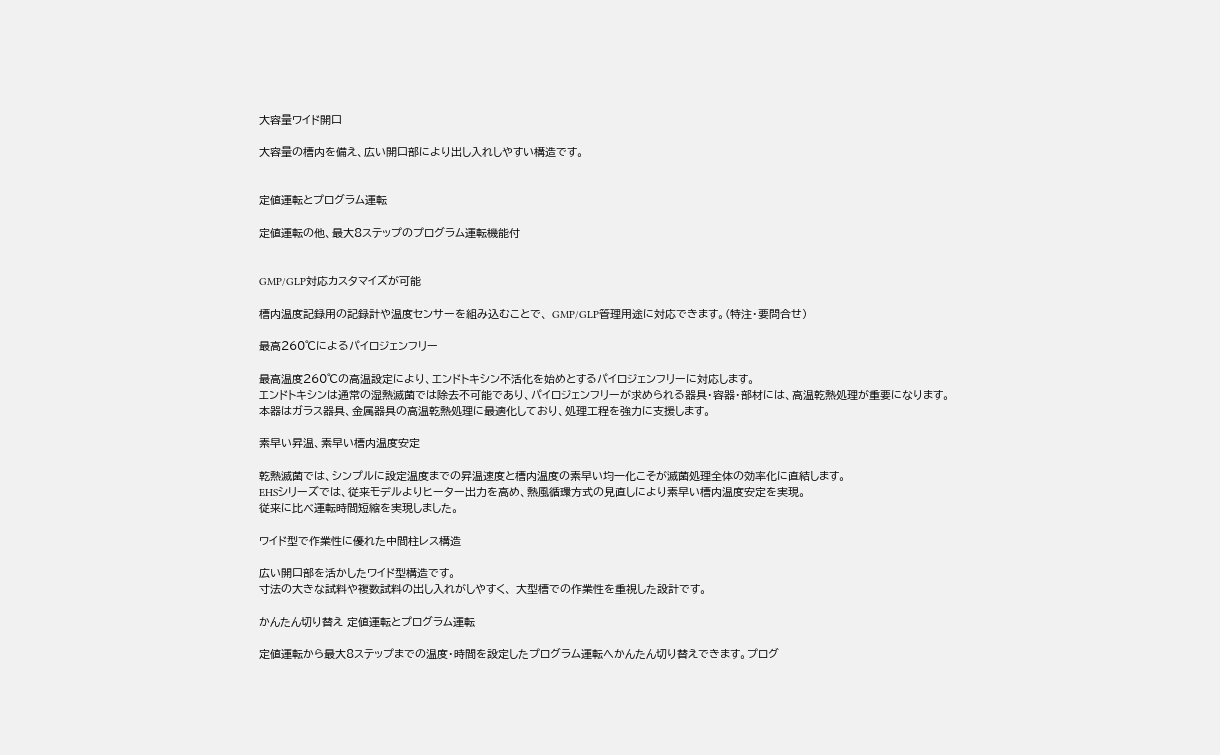大容量ワイド開口

大容量の槽内を備え、広い開口部により出し入れしやすい構造です。


定値運転とプログラム運転

定値運転の他、最大8ステップのプログラム運転機能付


GMP/GLP対応カスタマイズが可能

槽内温度記録用の記録計や温度センサーを組み込むことで、 GMP/GLP管理用途に対応できます。(特注・要問合せ)

最高260℃によるパイロジェンフリー

最高温度260℃の高温設定により、エンドトキシン不活化を始めとするパイロジェンフリーに対応します。
エンドトキシンは通常の湿熱滅菌では除去不可能であり、パイロジェンフリーが求められる器具・容器・部材には、高温乾熱処理が重要になります。
本器はガラス器具、金属器具の高温乾熱処理に最適化しており、処理工程を強力に支援します。

素早い昇温、素早い槽内温度安定

乾熱滅菌では、シンプルに設定温度までの昇温速度と槽内温度の素早い均一化こそが滅菌処理全体の効率化に直結します。
EHSシリーズでは、従来モデルよりヒーター出力を高め、熱風循環方式の見直しにより素早い槽内温度安定を実現。
従来に比べ運転時間短縮を実現しました。

ワイド型で作業性に優れた中間柱レス構造

広い開口部を活かしたワイド型構造です。
寸法の大きな試料や複数試料の出し入れがしやすく、 大型槽での作業性を重視した設計です。

かんたん切り替え 定値運転とプログラム運転

定値運転から最大8ステップまでの温度・時間を設定したプログラム運転へかんたん切り替えできます。プログ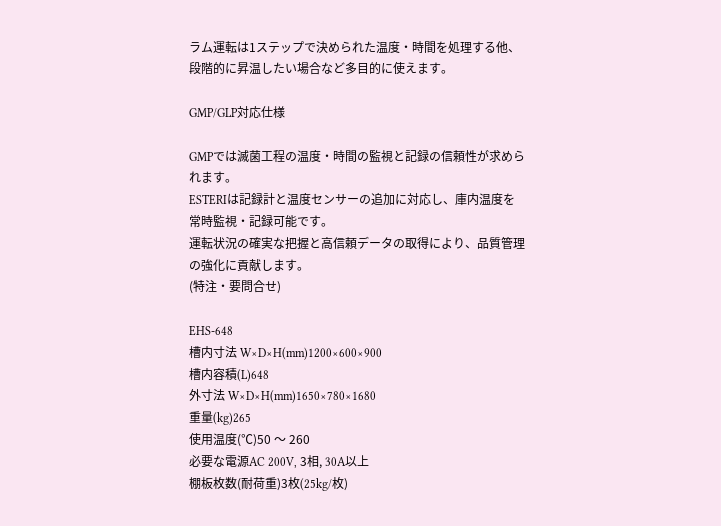ラム運転は1ステップで決められた温度・時間を処理する他、段階的に昇温したい場合など多目的に使えます。

GMP/GLP対応仕様

GMPでは滅菌工程の温度・時間の監視と記録の信頼性が求められます。
ESTERIは記録計と温度センサーの追加に対応し、庫内温度を常時監視・記録可能です。
運転状況の確実な把握と高信頼データの取得により、品質管理の強化に貢献します。
(特注・要問合せ)

EHS-648
槽内寸法 W×D×H(mm)1200×600×900
槽内容積(L)648
外寸法 W×D×H(mm)1650×780×1680
重量(kg)265
使用温度(℃)50 〜 260
必要な電源AC 200V, 3相, 30A以上
棚板枚数(耐荷重)3枚(25kg/枚)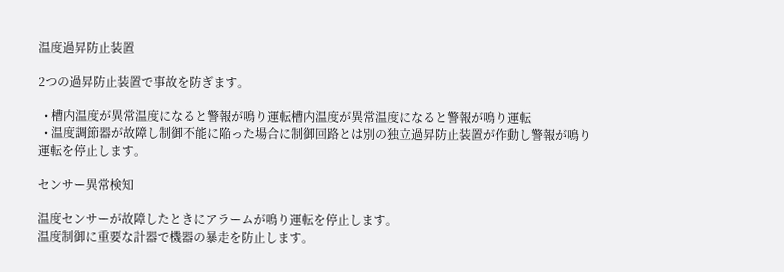温度過昇防止装置

2つの過昇防止装置で事故を防ぎます。

  • 槽内温度が異常温度になると警報が鳴り運転槽内温度が異常温度になると警報が鳴り運転
  • 温度調節器が故障し制御不能に陥った場合に制御回路とは別の独立過昇防止装置が作動し警報が鳴り運転を停止します。

センサー異常検知

温度センサーが故障したときにアラームが鳴り運転を停止します。
温度制御に重要な計器で機器の暴走を防止します。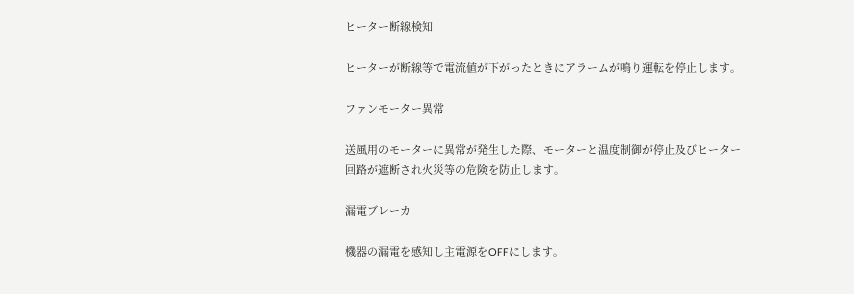ヒーター断線検知

ヒーターが断線等で電流値が下がったときにアラームが鳴り運転を停止します。

ファンモーター異常

送風用のモーターに異常が発生した際、モーターと温度制御が停止及びヒーター回路が遮断され火災等の危険を防止します。

漏電ブレーカ

機器の漏電を感知し主電源をOFFにします。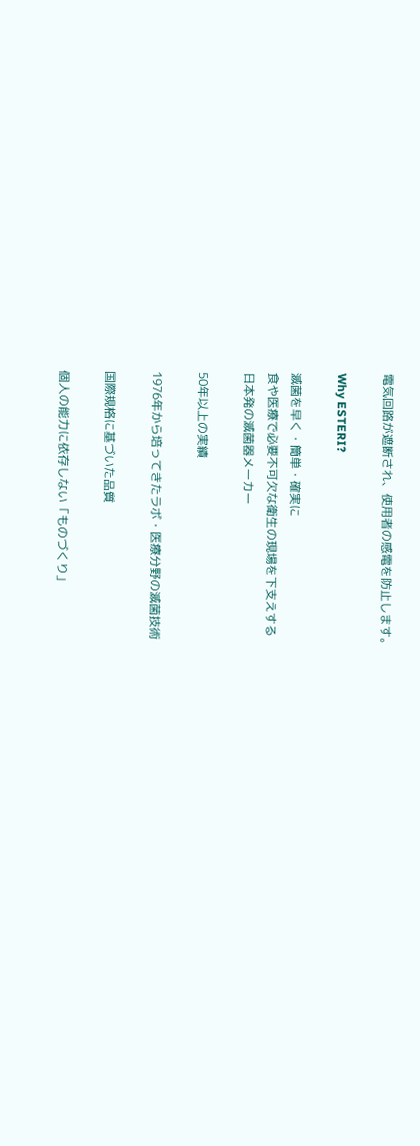電気回路が遮断され、使用者の感電を防止します。

Why ESTERI?

滅菌を早く・簡単・確実に
食や医療で必要不可欠な衛生の現場を下支えする
日本発の滅菌器メーカー

50年以上の実績

1976年から培ってきたラボ・医療分野の滅菌技術

国際規格に基づいた品質

個人の能力に依存しない「ものづくり」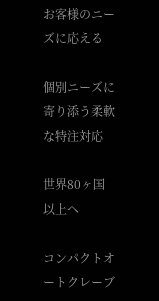お客様のニーズに応える

個別ニーズに寄り添う柔軟な特注対応

世界80ヶ国以上へ

コンパクトオートクレーブ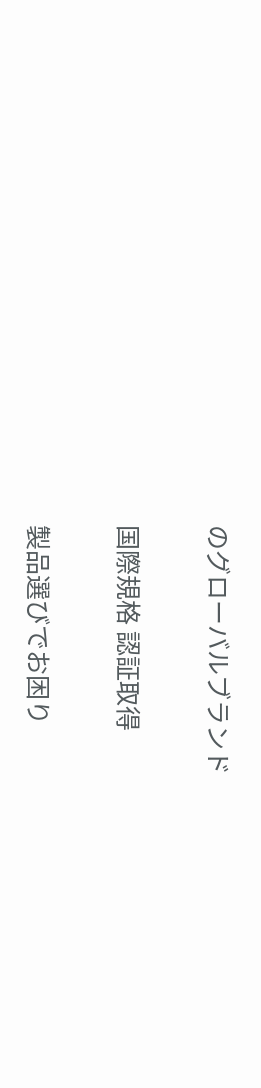のグローバルブランド

国際規格 認証取得

製品選びでお困り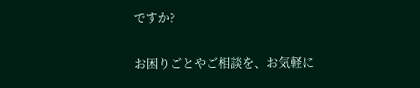ですか?

お困りごとやご相談を、お気軽に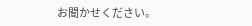お聞かせください。